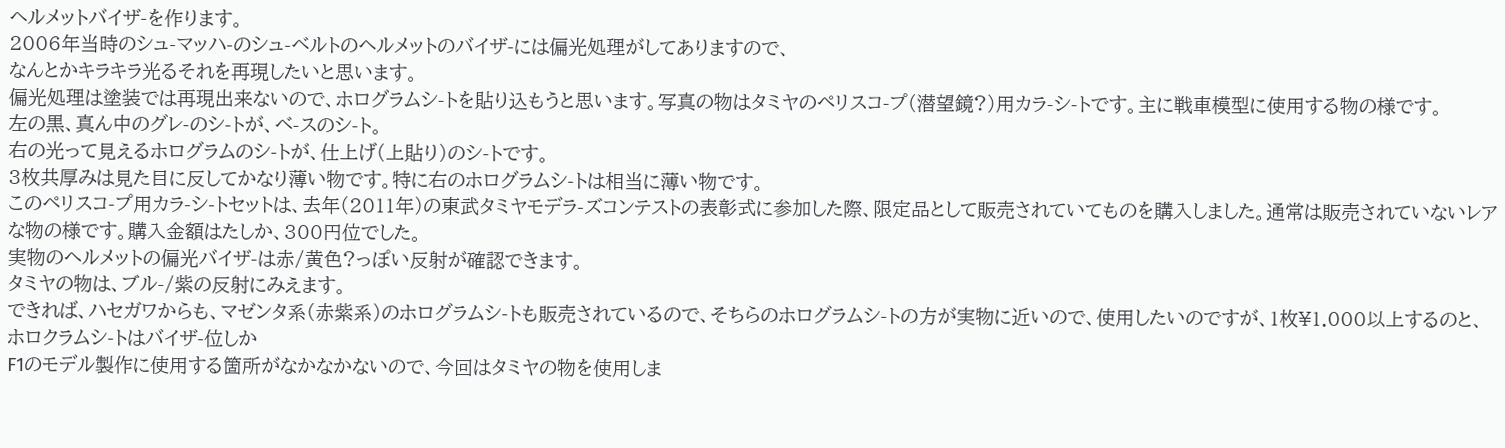ヘルメットバイザ-を作ります。
2006年当時のシュ-マッハ-のシュ-ベルトのヘルメットのバイザ-には偏光処理がしてありますので、
なんとかキラキラ光るそれを再現したいと思います。
偏光処理は塗装では再現出来ないので、ホログラムシ-トを貼り込もうと思います。写真の物はタミヤのペリスコ-プ(潜望鏡?)用カラ-シ-トです。主に戦車模型に使用する物の様です。
左の黒、真ん中のグレ-のシ-トが、ベ-スのシ-ト。
右の光って見えるホログラムのシ-トが、仕上げ(上貼り)のシ-トです。
3枚共厚みは見た目に反してかなり薄い物です。特に右のホログラムシ-トは相当に薄い物です。
このペリスコ-プ用カラ-シ-トセットは、去年(2011年)の東武タミヤモデラ-ズコンテストの表彰式に参加した際、限定品として販売されていてものを購入しました。通常は販売されていないレアな物の様です。購入金額はたしか、300円位でした。
実物のヘルメットの偏光バイザ-は赤/黄色?っぽい反射が確認できます。
タミヤの物は、ブル-/紫の反射にみえます。
できれば、ハセガワからも、マゼンタ系(赤紫系)のホログラムシ-トも販売されているので、そちらのホログラムシ-トの方が実物に近いので、使用したいのですが、1枚¥1.000以上するのと、ホロクラムシ-トはバイザ-位しか
F1のモデル製作に使用する箇所がなかなかないので、今回はタミヤの物を使用しま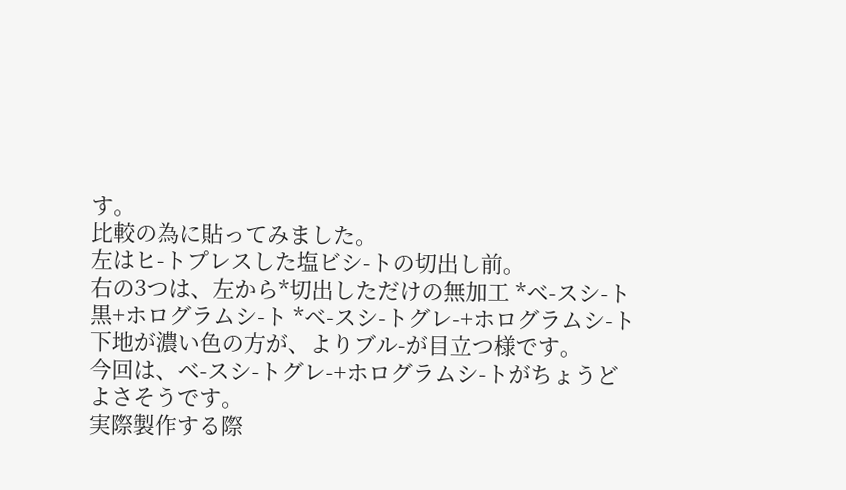す。
比較の為に貼ってみました。
左はヒ-トプレスした塩ビシ-トの切出し前。
右の3つは、左から*切出しただけの無加工 *ベ-スシ-ト黒+ホログラムシ-ト *ベ-スシ-トグレ-+ホログラムシ-ト
下地が濃い色の方が、よりブル-が目立つ様です。
今回は、ベ-スシ-トグレ-+ホログラムシ-トがちょうどよさそうです。
実際製作する際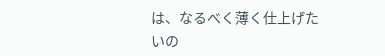は、なるべく薄く仕上げたいの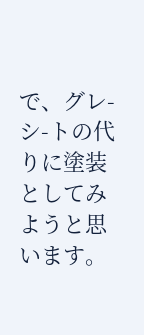で、グレ-シ-トの代りに塗装としてみようと思います。